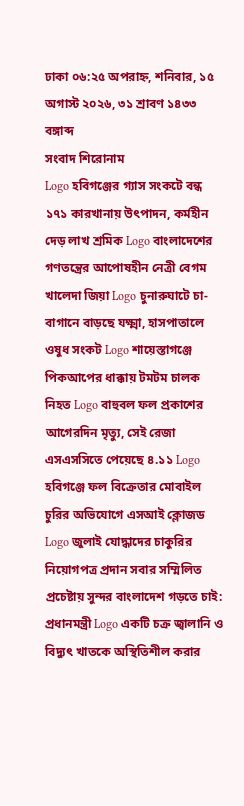ঢাকা ০৬:২৫ অপরাহ্ন, শনিবার, ১৫ অগাস্ট ২০২৬, ৩১ শ্রাবণ ১৪৩৩ বঙ্গাব্দ
সংবাদ শিরোনাম
Logo হবিগঞ্জের গ্যাস সংকটে বন্ধ ১৭১ কারখানায় উৎপাদন, কর্মহীন দেড় লাখ শ্রমিক Logo বাংলাদেশের গণতন্ত্রের আপোষহীন নেত্রী বেগম খালেদা জিয়া Logo চুনারুঘাটে চা-বাগানে বাড়ছে যক্ষ্মা, হাসপাতালে ওষুধ সংকট Logo শায়েস্তাগঞ্জে পিকআপের ধাক্কায় টমটম চালক নিহত Logo বাহুবল ফল প্রকাশের আগেরদিন মৃত্যু, সেই রেজা এসএসসিতে পেয়েছে ৪.১১ Logo হবিগঞ্জে ফল বিক্রেতার মোবাইল চুরির অভিযোগে এসআই ক্লোজড Logo জুলাই যোদ্ধাদের চাকুরির নিয়োগপত্র প্রদান সবার সম্মিলিত প্রচেষ্টায় সুন্দর বাংলাদেশ গড়তে চাই: প্রধানমন্ত্রী Logo একটি চক্র জ্বালানি ও বিদ্যুৎ খাতকে অস্থিতিশীল করার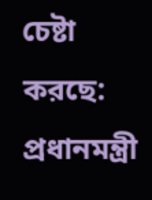চেষ্টা করছে: প্রধানমন্ত্রী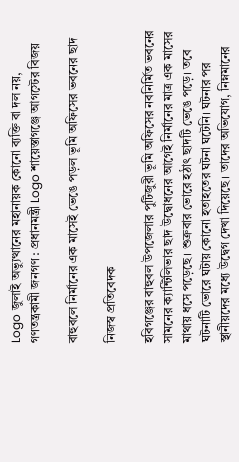Logo জুলাই অভ্যুত্থানের মহানায়ক কোনো ব্যক্তি বা দল নয়, গণতন্ত্রকামী জনগণ : প্রধানমন্ত্রী Logo শায়েস্তাগঞ্জে আগস্টের বিজয়

বাহুবলে নির্মানের এক মাসেই ভেঙে পড়ল ভূমি অফিসের ভবনের ছাদ

নিজস্ব প্রতিবেদক

হবিগঞ্জের বাহুবল উপজেলার পুটিজুরী ভূমি অফিসের নবনির্মিত ভবনের সামনের ক্যান্টিলিভার ছাদ উদ্বোধনের আগেই নির্মানের মাত্র এক মাসের মাথায় ধসে পড়েছে। শুক্রবার ভোরে হঠাৎ ছাদটি ভেঙে পড়ে। তবে ঘটনাটি ভোরে ঘটায় কোনো হতাহতের ঘটনা ঘটেনি। ঘটনার পর স্থানীয়দের মধ্যে উদ্বেগ দেখা দিয়েছে। তাদের অভিযোগ, নিম্নমানের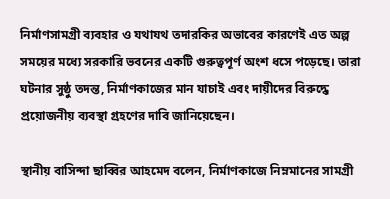নির্মাণসামগ্রী ব্যবহার ও যথাযথ তদারকির অভাবের কারণেই এত অল্প সময়ের মধ্যে সরকারি ভবনের একটি গুরুত্বপূর্ণ অংশ ধসে পড়েছে। তারা ঘটনার সুষ্ঠু তদন্ত, নির্মাণকাজের মান যাচাই এবং দায়ীদের বিরুদ্ধে প্রয়োজনীয় ব্যবস্থা গ্রহণের দাবি জানিয়েছেন।

স্থানীয় বাসিন্দা ছাব্বির আহমেদ বলেন, নির্মাণকাজে নিম্নমানের সামগ্রী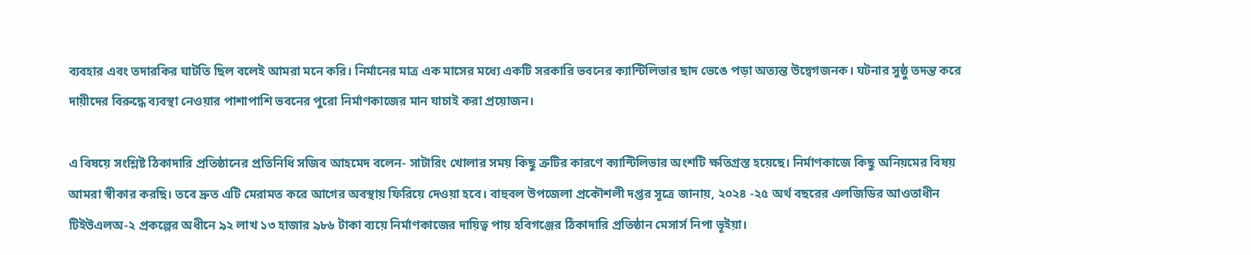ব্যবহার এবং তদারকির ঘাটতি ছিল বলেই আমরা মনে করি। নির্মানের মাত্র এক মাসের মধ্যে একটি সরকারি ভবনের ক্যান্টিলিভার ছাদ ভেঙে পড়া অত্যন্ত উদ্বেগজনক। ঘটনার সুষ্ঠু তদন্ত করে দায়ীদের বিরুদ্ধে ব্যবস্থা নেওয়ার পাশাপাশি ভবনের পুরো নির্মাণকাজের মান যাচাই করা প্রয়োজন।

এ বিষয়ে সংশ্লিষ্ট ঠিকাদারি প্রতিষ্ঠানের প্রতিনিধি সজিব আহমেদ বলেন- সাটারিং খোলার সময় কিছু ত্রুটির কারণে ক্যান্টিলিভার অংশটি ক্ষতিগ্রস্ত হয়েছে। নির্মাণকাজে কিছু অনিয়মের বিষয় আমরা স্বীকার করছি। তবে দ্রুত এটি মেরামত করে আগের অবস্থায় ফিরিয়ে দেওয়া হবে। বাহুবল উপজেলা প্রকৌশলী দপ্তর সূত্রে জানায়, ২০২৪ -২৫ অর্থ বছরের এলজিডির আওতাধীন টিইউএলঅ-২ প্রকল্পের অধীনে ৯২ লাখ ১৩ হাজার ৯৮৬ টাকা ব্যয়ে নির্মাণকাজের দায়িত্ব পায় হবিগঞ্জের ঠিকাদারি প্রতিষ্ঠান মেসার্স নিপা ভূইয়া।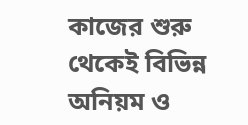কাজের শুরু থেকেই বিভিন্ন অনিয়ম ও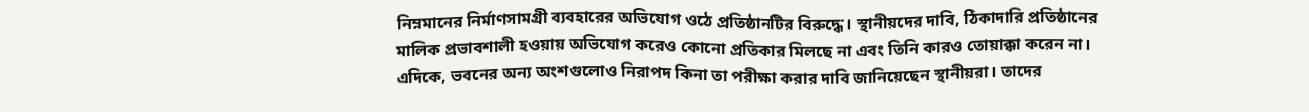নিম্নমানের নির্মাণসামগ্রী ব্যবহারের অভিযোগ ওঠে প্রতিষ্ঠানটির বিরুদ্ধে। স্থানীয়দের দাবি, ঠিকাদারি প্রতিষ্ঠানের মালিক প্রভাবশালী হওয়ায় অভিযোগ করেও কোনো প্রতিকার মিলছে না এবং তিনি কারও তোয়াক্কা করেন না। এদিকে, ভবনের অন্য অংশগুলোও নিরাপদ কিনা তা পরীক্ষা করার দাবি জানিয়েছেন স্থানীয়রা। তাদের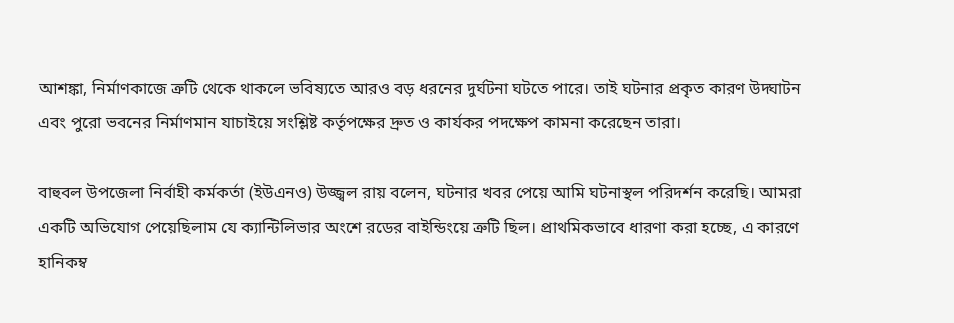আশঙ্কা, নির্মাণকাজে ত্রুটি থেকে থাকলে ভবিষ্যতে আরও বড় ধরনের দুর্ঘটনা ঘটতে পারে। তাই ঘটনার প্রকৃত কারণ উদ্ঘাটন এবং পুরো ভবনের নির্মাণমান যাচাইয়ে সংশ্লিষ্ট কর্তৃপক্ষের দ্রুত ও কার্যকর পদক্ষেপ কামনা করেছেন তারা।

বাহুবল উপজেলা নির্বাহী কর্মকর্তা (ইউএনও) উজ্জ্বল রায় বলেন, ঘটনার খবর পেয়ে আমি ঘটনাস্থল পরিদর্শন করেছি। আমরা একটি অভিযোগ পেয়েছিলাম যে ক্যান্টিলিভার অংশে রডের বাইন্ডিংয়ে ত্রুটি ছিল। প্রাথমিকভাবে ধারণা করা হচ্ছে, এ কারণে হানিকম্ব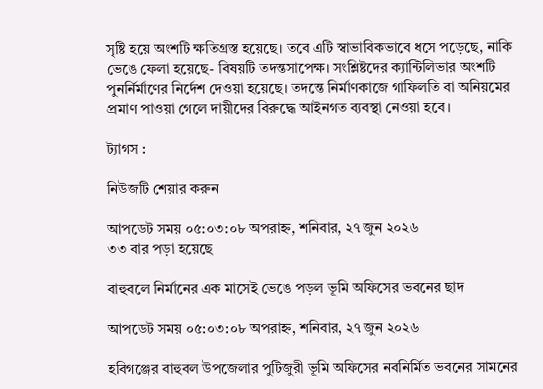সৃষ্টি হয়ে অংশটি ক্ষতিগ্রস্ত হয়েছে। তবে এটি স্বাভাবিকভাবে ধসে পড়েছে, নাকি ভেঙে ফেলা হয়েছে- বিষয়টি তদন্তসাপেক্ষ। সংশ্লিষ্টদের ক্যান্টিলিভার অংশটি পুনর্নির্মাণের নির্দেশ দেওয়া হয়েছে। তদন্তে নির্মাণকাজে গাফিলতি বা অনিয়মের প্রমাণ পাওয়া গেলে দায়ীদের বিরুদ্ধে আইনগত ব্যবস্থা নেওয়া হবে।

ট্যাগস :

নিউজটি শেয়ার করুন

আপডেট সময় ০৫:০৩:০৮ অপরাহ্ন, শনিবার, ২৭ জুন ২০২৬
৩৩ বার পড়া হয়েছে

বাহুবলে নির্মানের এক মাসেই ভেঙে পড়ল ভূমি অফিসের ভবনের ছাদ

আপডেট সময় ০৫:০৩:০৮ অপরাহ্ন, শনিবার, ২৭ জুন ২০২৬

হবিগঞ্জের বাহুবল উপজেলার পুটিজুরী ভূমি অফিসের নবনির্মিত ভবনের সামনের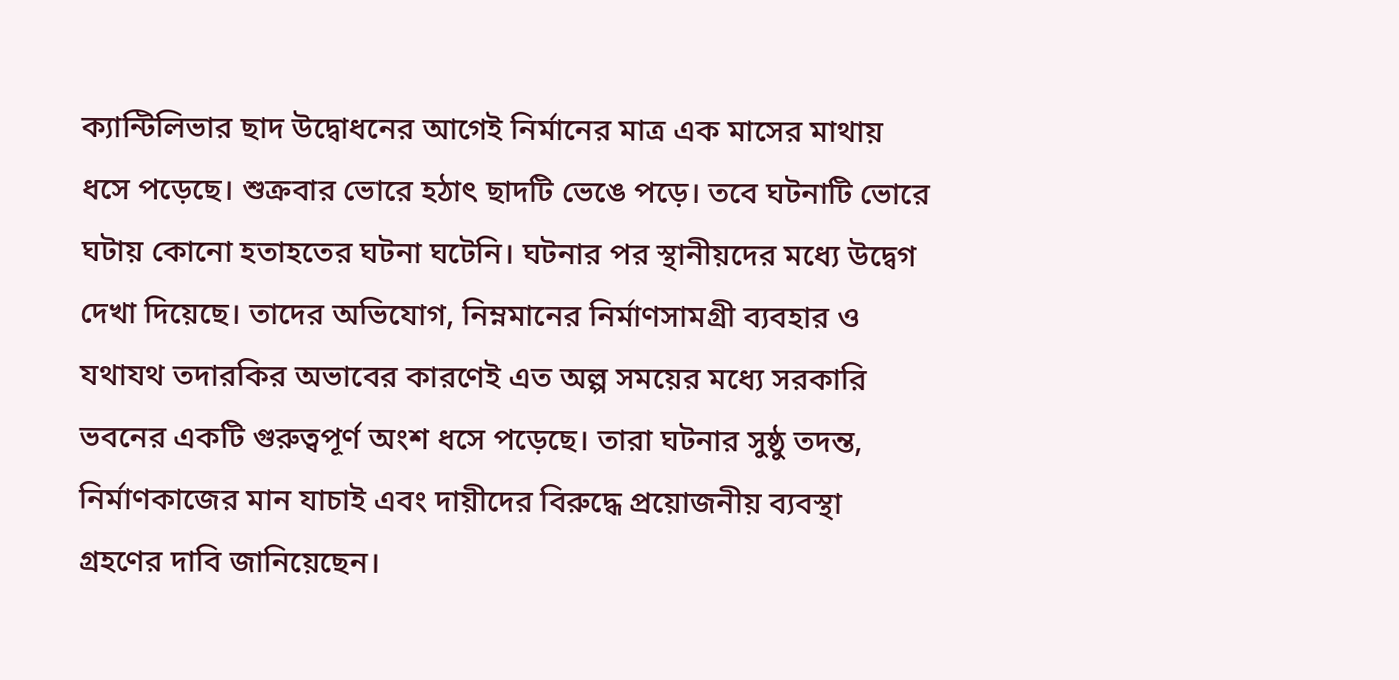ক্যান্টিলিভার ছাদ উদ্বোধনের আগেই নির্মানের মাত্র এক মাসের মাথায় ধসে পড়েছে। শুক্রবার ভোরে হঠাৎ ছাদটি ভেঙে পড়ে। তবে ঘটনাটি ভোরে ঘটায় কোনো হতাহতের ঘটনা ঘটেনি। ঘটনার পর স্থানীয়দের মধ্যে উদ্বেগ দেখা দিয়েছে। তাদের অভিযোগ, নিম্নমানের নির্মাণসামগ্রী ব্যবহার ও যথাযথ তদারকির অভাবের কারণেই এত অল্প সময়ের মধ্যে সরকারি ভবনের একটি গুরুত্বপূর্ণ অংশ ধসে পড়েছে। তারা ঘটনার সুষ্ঠু তদন্ত, নির্মাণকাজের মান যাচাই এবং দায়ীদের বিরুদ্ধে প্রয়োজনীয় ব্যবস্থা গ্রহণের দাবি জানিয়েছেন।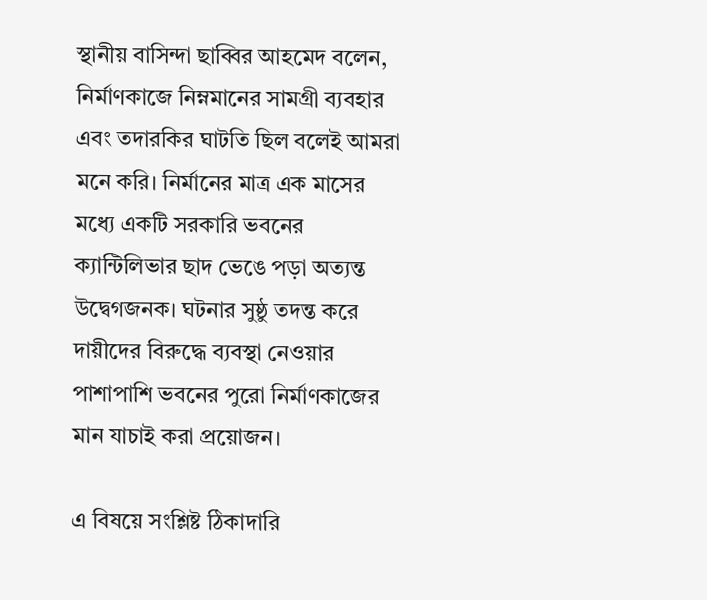স্থানীয় বাসিন্দা ছাব্বির আহমেদ বলেন, নির্মাণকাজে নিম্নমানের সামগ্রী ব্যবহার এবং তদারকির ঘাটতি ছিল বলেই আমরা মনে করি। নির্মানের মাত্র এক মাসের মধ্যে একটি সরকারি ভবনের ক্যান্টিলিভার ছাদ ভেঙে পড়া অত্যন্ত উদ্বেগজনক। ঘটনার সুষ্ঠু তদন্ত করে দায়ীদের বিরুদ্ধে ব্যবস্থা নেওয়ার পাশাপাশি ভবনের পুরো নির্মাণকাজের মান যাচাই করা প্রয়োজন।

এ বিষয়ে সংশ্লিষ্ট ঠিকাদারি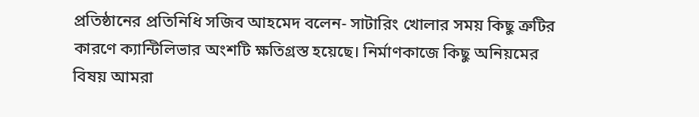প্রতিষ্ঠানের প্রতিনিধি সজিব আহমেদ বলেন- সাটারিং খোলার সময় কিছু ত্রুটির কারণে ক্যান্টিলিভার অংশটি ক্ষতিগ্রস্ত হয়েছে। নির্মাণকাজে কিছু অনিয়মের বিষয় আমরা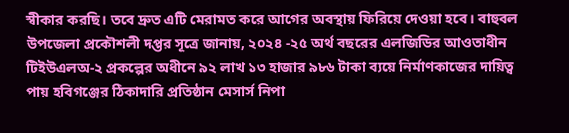স্বীকার করছি। তবে দ্রুত এটি মেরামত করে আগের অবস্থায় ফিরিয়ে দেওয়া হবে। বাহুবল উপজেলা প্রকৌশলী দপ্তর সূত্রে জানায়, ২০২৪ -২৫ অর্থ বছরের এলজিডির আওতাধীন টিইউএলঅ-২ প্রকল্পের অধীনে ৯২ লাখ ১৩ হাজার ৯৮৬ টাকা ব্যয়ে নির্মাণকাজের দায়িত্ব পায় হবিগঞ্জের ঠিকাদারি প্রতিষ্ঠান মেসার্স নিপা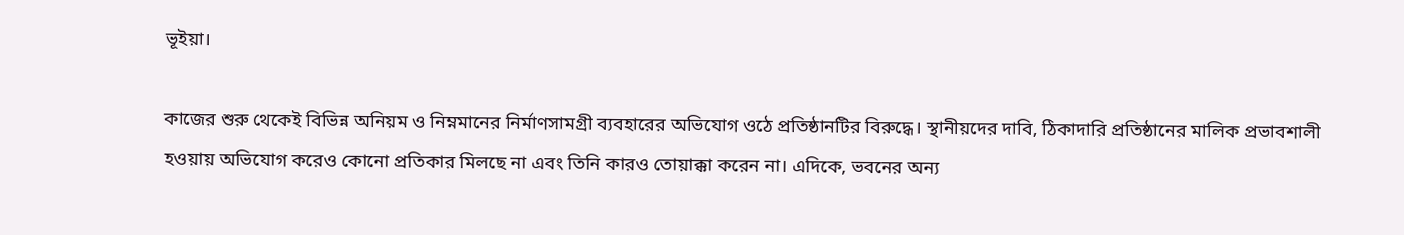ভূইয়া।

কাজের শুরু থেকেই বিভিন্ন অনিয়ম ও নিম্নমানের নির্মাণসামগ্রী ব্যবহারের অভিযোগ ওঠে প্রতিষ্ঠানটির বিরুদ্ধে। স্থানীয়দের দাবি, ঠিকাদারি প্রতিষ্ঠানের মালিক প্রভাবশালী হওয়ায় অভিযোগ করেও কোনো প্রতিকার মিলছে না এবং তিনি কারও তোয়াক্কা করেন না। এদিকে, ভবনের অন্য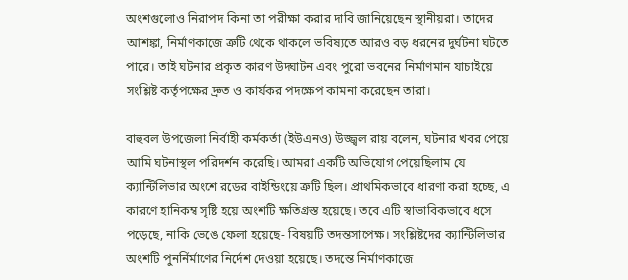অংশগুলোও নিরাপদ কিনা তা পরীক্ষা করার দাবি জানিয়েছেন স্থানীয়রা। তাদের আশঙ্কা, নির্মাণকাজে ত্রুটি থেকে থাকলে ভবিষ্যতে আরও বড় ধরনের দুর্ঘটনা ঘটতে পারে। তাই ঘটনার প্রকৃত কারণ উদ্ঘাটন এবং পুরো ভবনের নির্মাণমান যাচাইয়ে সংশ্লিষ্ট কর্তৃপক্ষের দ্রুত ও কার্যকর পদক্ষেপ কামনা করেছেন তারা।

বাহুবল উপজেলা নির্বাহী কর্মকর্তা (ইউএনও) উজ্জ্বল রায় বলেন, ঘটনার খবর পেয়ে আমি ঘটনাস্থল পরিদর্শন করেছি। আমরা একটি অভিযোগ পেয়েছিলাম যে ক্যান্টিলিভার অংশে রডের বাইন্ডিংয়ে ত্রুটি ছিল। প্রাথমিকভাবে ধারণা করা হচ্ছে, এ কারণে হানিকম্ব সৃষ্টি হয়ে অংশটি ক্ষতিগ্রস্ত হয়েছে। তবে এটি স্বাভাবিকভাবে ধসে পড়েছে, নাকি ভেঙে ফেলা হয়েছে- বিষয়টি তদন্তসাপেক্ষ। সংশ্লিষ্টদের ক্যান্টিলিভার অংশটি পুনর্নির্মাণের নির্দেশ দেওয়া হয়েছে। তদন্তে নির্মাণকাজে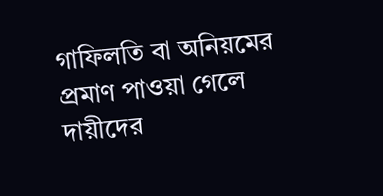গাফিলতি বা অনিয়মের প্রমাণ পাওয়া গেলে দায়ীদের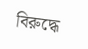বিরুদ্ধে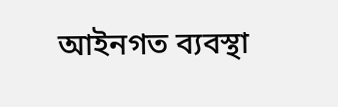আইনগত ব্যবস্থা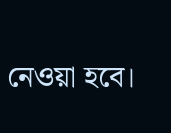নেওয়া হবে।